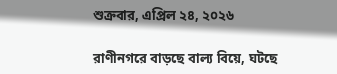শুক্রবার, এপ্রিল ২৪, ২০২৬

রাণীনগরে বাড়ছে বাল্য বিয়ে, ঘটছে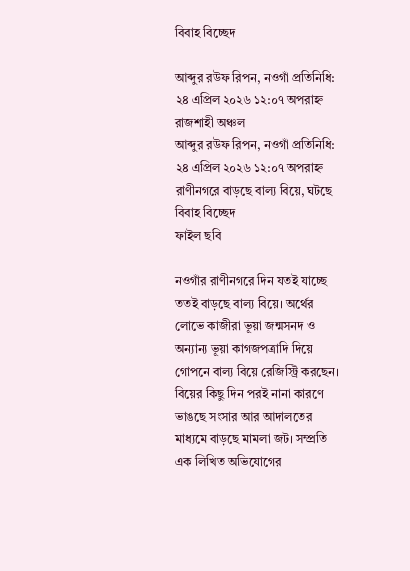বিবাহ বিচ্ছেদ

আব্দুর রউফ রিপন, নওগাঁ প্রতিনিধি: ২৪ এপ্রিল ২০২৬ ১২:০৭ অপরাহ্ন রাজশাহী অঞ্চল
আব্দুর রউফ রিপন, নওগাঁ প্রতিনিধি: ২৪ এপ্রিল ২০২৬ ১২:০৭ অপরাহ্ন
রাণীনগরে বাড়ছে বাল্য বিয়ে, ঘটছে বিবাহ বিচ্ছেদ
ফাইল ছবি

নওগাঁর রাণীনগরে দিন যতই যাচ্ছে ততই বাড়ছে বাল্য বিয়ে। অর্থের লোভে কাজীরা ভূয়া জন্মসনদ ও অন্যান্য ভূয়া কাগজপত্রাদি দিয়ে গোপনে বাল্য বিয়ে রেজিস্ট্রি করছেন। বিয়ের কিছু দিন পরই নানা কারণে ভাঙছে সংসার আর আদালতের মাধ্যমে বাড়ছে মামলা জট। সম্প্রতি এক লিখিত অভিযোগের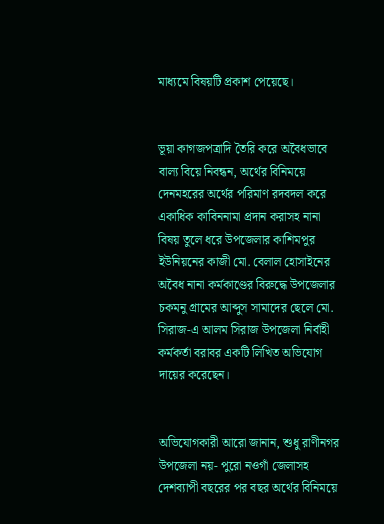মাধ্যমে বিষয়টি প্রকাশ পেয়েছে।


ভূয়া কাগজপত্রাদি তৈরি করে অবৈধভাবে বাল্য বিয়ে নিবন্ধন, অর্থের বিনিময়ে দেনমহরের অর্থের পরিমাণ রদবদল করে একাধিক কাবিননামা প্রদান করাসহ নানা বিষয় তুলে ধরে উপজেলার কাশিমপুর ইউনিয়নের কাজী মো. বেলাল হোসাইনের অবৈধ নানা কর্মকাণ্ডের বিরুদ্ধে উপজেলার চকমনু গ্রামের আব্দুস সামাদের ছেলে মো. সিরাজ-এ আলম সিরাজ উপজেলা নির্বাহী কর্মকর্তা বরাবর একটি লিখিত অভিযোগ দায়ের করেছেন।


অভিযোগকারী আরো জানান, শুধু রাণীনগর উপজেলা নয়- পুরো নওগাঁ জেলাসহ দেশব্যাপী বছরের পর বছর অর্থের বিনিময়ে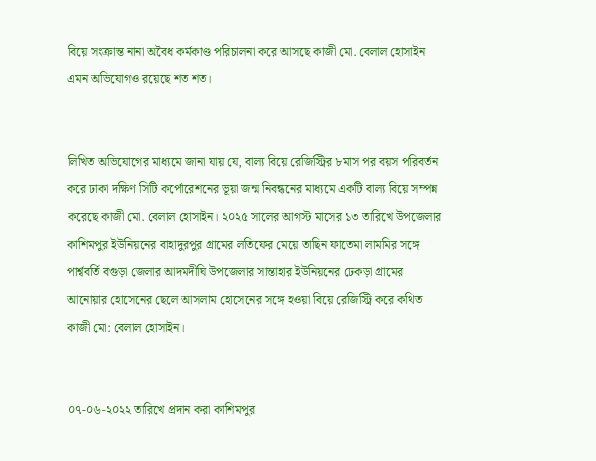বিয়ে সংক্রান্ত নানা অবৈধ কর্মকাণ্ড পরিচালনা করে আসছে কাজী মো. বেলাল হোসাইন এমন অভিযোগও রয়েছে শত শত।


লিখিত অভিযোগের মাধ্যমে জানা যায় যে, বাল্য বিয়ে রেজিস্ট্রির ৮মাস পর বয়স পরিবর্তন করে ঢাকা দক্ষিণ সিটি কর্পোরেশনের ভূয়া জন্ম নিবন্ধনের মাধ্যমে একটি বাল্য বিয়ে সম্পন্ন করেছে কাজী মো. বেলাল হোসাইন। ২০২৫ সালের আগস্ট মাসের ১৩ তারিখে উপজেলার কাশিমপুর ইউনিয়নের বাহাদুরপুর গ্রামের লতিফের মেয়ে তাছিন ফাতেমা লামমির সঙ্গে পার্শ্ববর্তি বগুড়া জেলার আদমদীঘি উপজেলার সান্তাহার ইউনিয়নের ঢেকড়া গ্রামের আনোয়ার হোসেনের ছেলে আসলাম হোসেনের সঙ্গে হওয়া বিয়ে রেজিস্ট্রি করে কথিত কাজী মো: বেলাল হোসাইন।


০৭-০৬-২০২২ তারিখে প্রদান করা কাশিমপুর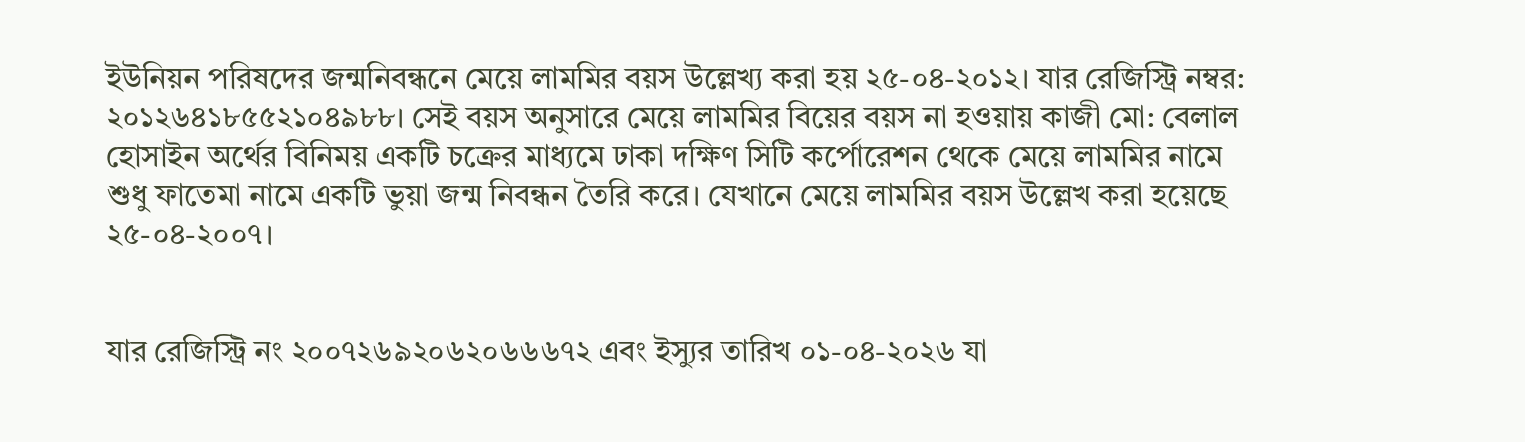ইউনিয়ন পরিষদের জন্মনিবন্ধনে মেয়ে লামমির বয়স উল্লেখ্য করা হয় ২৫-০৪-২০১২। যার রেজিস্ট্রি নম্বর: ২০১২৬৪১৮৫৫২১০৪৯৮৮। সেই বয়স অনুসারে মেয়ে লামমির বিয়ের বয়স না হওয়ায় কাজী মো: বেলাল হোসাইন অর্থের বিনিময় একটি চক্রের মাধ্যমে ঢাকা দক্ষিণ সিটি কর্পোরেশন থেকে মেয়ে লামমির নামে শুধু ফাতেমা নামে একটি ভুয়া জন্ম নিবন্ধন তৈরি করে। যেখানে মেয়ে লামমির বয়স উল্লেখ করা হয়েছে ২৫-০৪-২০০৭।


যার রেজিস্ট্রি নং ২০০৭২৬৯২০৬২০৬৬৬৭২ এবং ইস্যুর তারিখ ০১-০৪-২০২৬ যা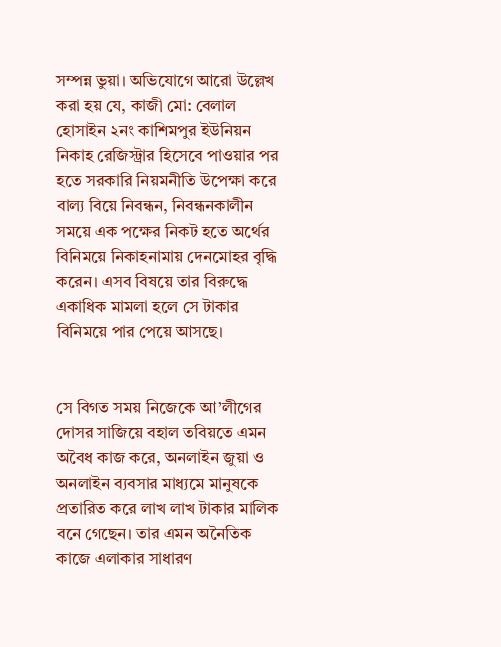সম্পন্ন ভুয়া। অভিযোগে আরো উল্লেখ করা হয় যে, কাজী মো: বেলাল হোসাইন ২নং কাশিমপুর ইউনিয়ন নিকাহ রেজিস্ট্রার হিসেবে পাওয়ার পর হতে সরকারি নিয়মনীতি উপেক্ষা করে বাল্য বিয়ে নিবন্ধন, নিবন্ধনকালীন সময়ে এক পক্ষের নিকট হতে অর্থের বিনিময়ে নিকাহনামায় দেনমোহর বৃদ্ধি করেন। এসব বিষয়ে তার বিরুদ্ধে একাধিক মামলা হলে সে টাকার বিনিময়ে পার পেয়ে আসছে।


সে বিগত সময় নিজেকে আ’লীগের দোসর সাজিয়ে বহাল তবিয়তে এমন অবৈধ কাজ করে, অনলাইন জুয়া ও অনলাইন ব্যবসার মাধ্যমে মানুষকে প্রতারিত করে লাখ লাখ টাকার মালিক বনে গেছেন। তার এমন অনৈতিক কাজে এলাকার সাধারণ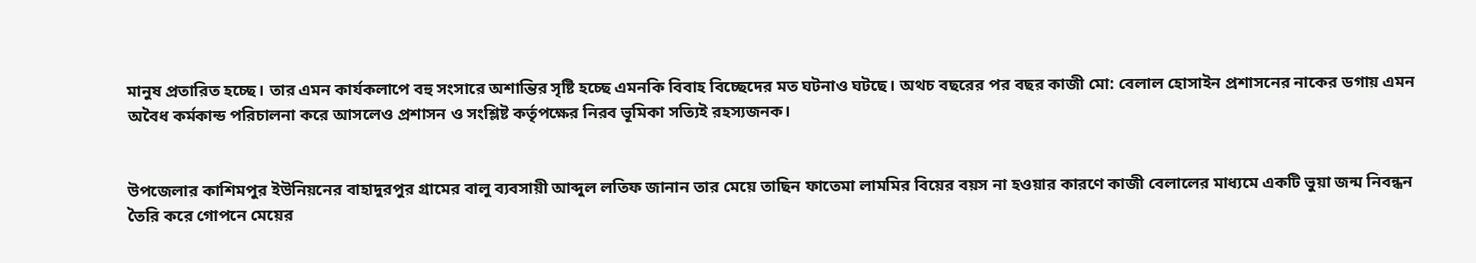মানুষ প্রতারিত হচ্ছে। তার এমন কার্যকলাপে বহু সংসারে অশান্তির সৃষ্টি হচ্ছে এমনকি বিবাহ বিচ্ছেদের মত ঘটনাও ঘটছে। অথচ বছরের পর বছর কাজী মো: বেলাল হোসাইন প্রশাসনের নাকের ডগায় এমন অবৈধ কর্মকান্ড পরিচালনা করে আসলেও প্রশাসন ও সংশ্লিষ্ট কর্তৃপক্ষের নিরব ভূমিকা সত্যিই রহস্যজনক।


উপজেলার কাশিমপুর ইউনিয়নের বাহাদুরপুর গ্রামের বালু ব্যবসায়ী আব্দুল লতিফ জানান তার মেয়ে তাছিন ফাতেমা লামমির বিয়ের বয়স না হওয়ার কারণে কাজী বেলালের মাধ্যমে একটি ভুয়া জন্ম নিবন্ধন তৈরি করে গোপনে মেয়ের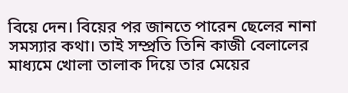বিয়ে দেন। বিয়ের পর জানতে পারেন ছেলের নানা সমস্যার কথা। তাই সম্প্রতি তিনি কাজী বেলালের মাধ্যমে খোলা তালাক দিয়ে তার মেয়ের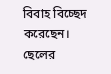বিবাহ বিচ্ছেদ করেছেন। ছেলের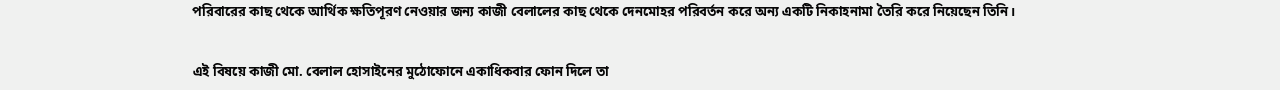পরিবারের কাছ থেকে আর্থিক ক্ষতিপূরণ নেওয়ার জন্য কাজী বেলালের কাছ থেকে দেনমোহর পরিবর্তন করে অন্য একটি নিকাহনামা তৈরি করে নিয়েছেন তিনি।


এই বিষয়ে কাজী মো. বেলাল হোসাইনের মুঠোফোনে একাধিকবার ফোন দিলে তা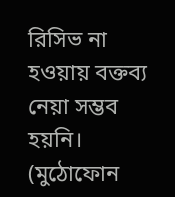রিসিভ না হওয়ায় বক্তব্য নেয়া সম্ভব হয়নি। (মুঠোফোন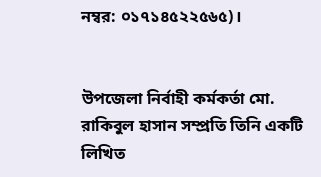নম্বর: ০১৭১৪৫২২৫৬৫)।


উপজেলা নির্বাহী কর্মকর্তা মো. রাকিবুল হাসান সম্প্রতি তিনি একটি লিখিত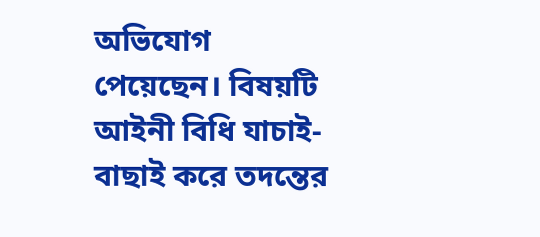অভিযোগ পেয়েছেন। বিষয়টি আইনী বিধি যাচাই-বাছাই করে তদন্তের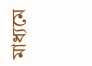মাধ্যমে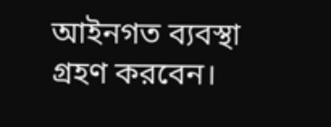আইনগত ব্যবস্থা গ্রহণ করবেন।